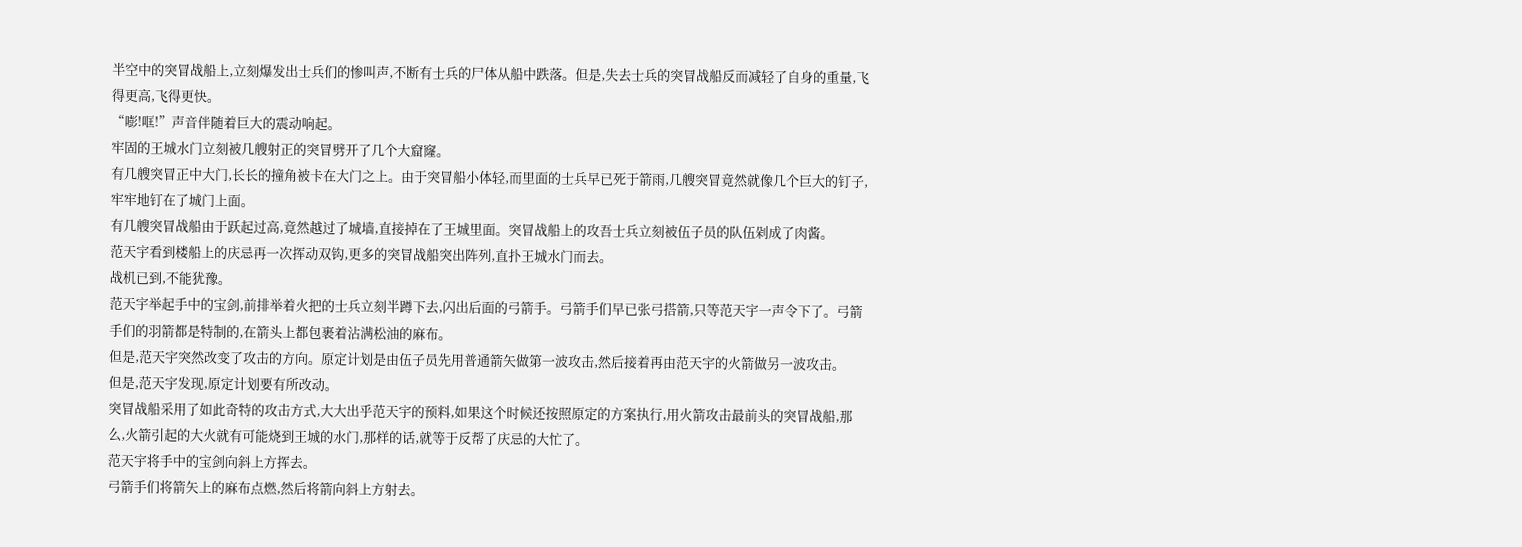半空中的突冒战船上,立刻爆发出士兵们的惨叫声,不断有士兵的尸体从船中跌落。但是,失去士兵的突冒战船反而减轻了自身的重量,飞得更高,飞得更快。
“嘭!哐!”声音伴随着巨大的震动响起。
牢固的王城水门立刻被几艘射正的突冒劈开了几个大窟窿。
有几艘突冒正中大门,长长的撞角被卡在大门之上。由于突冒船小体轻,而里面的士兵早已死于箭雨,几艘突冒竟然就像几个巨大的钉子,牢牢地钉在了城门上面。
有几艘突冒战船由于跃起过高,竟然越过了城墙,直接掉在了王城里面。突冒战船上的攻吾士兵立刻被伍子员的队伍剁成了肉酱。
范天宇看到楼船上的庆忌再一次挥动双钩,更多的突冒战船突出阵列,直扑王城水门而去。
战机已到,不能犹豫。
范天宇举起手中的宝剑,前排举着火把的士兵立刻半蹲下去,闪出后面的弓箭手。弓箭手们早已张弓搭箭,只等范天宇一声令下了。弓箭手们的羽箭都是特制的,在箭头上都包裹着沾满松油的麻布。
但是,范天宇突然改变了攻击的方向。原定计划是由伍子员先用普通箭矢做第一波攻击,然后接着再由范天宇的火箭做另一波攻击。
但是,范天宇发现,原定计划要有所改动。
突冒战船采用了如此奇特的攻击方式,大大出乎范天宇的预料,如果这个时候还按照原定的方案执行,用火箭攻击最前头的突冒战船,那么,火箭引起的大火就有可能烧到王城的水门,那样的话,就等于反帮了庆忌的大忙了。
范天宇将手中的宝剑向斜上方挥去。
弓箭手们将箭矢上的麻布点燃,然后将箭向斜上方射去。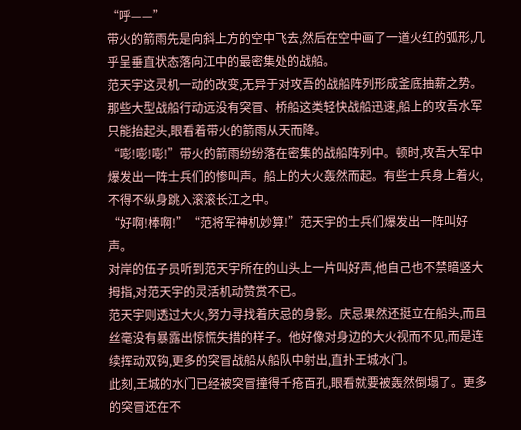“呼——”
带火的箭雨先是向斜上方的空中飞去,然后在空中画了一道火红的弧形,几乎呈垂直状态落向江中的最密集处的战船。
范天宇这灵机一动的改变,无异于对攻吾的战船阵列形成釜底抽薪之势。
那些大型战船行动远没有突冒、桥船这类轻快战船迅速,船上的攻吾水军只能抬起头,眼看着带火的箭雨从天而降。
“嘭!嘭!嘭!”带火的箭雨纷纷落在密集的战船阵列中。顿时,攻吾大军中爆发出一阵士兵们的惨叫声。船上的大火轰然而起。有些士兵身上着火,不得不纵身跳入滚滚长江之中。
“好啊!棒啊!”“范将军神机妙算!”范天宇的士兵们爆发出一阵叫好声。
对岸的伍子员听到范天宇所在的山头上一片叫好声,他自己也不禁暗竖大拇指,对范天宇的灵活机动赞赏不已。
范天宇则透过大火,努力寻找着庆忌的身影。庆忌果然还挺立在船头,而且丝毫没有暴露出惊慌失措的样子。他好像对身边的大火视而不见,而是连续挥动双钩,更多的突冒战船从船队中射出,直扑王城水门。
此刻,王城的水门已经被突冒撞得千疮百孔,眼看就要被轰然倒塌了。更多的突冒还在不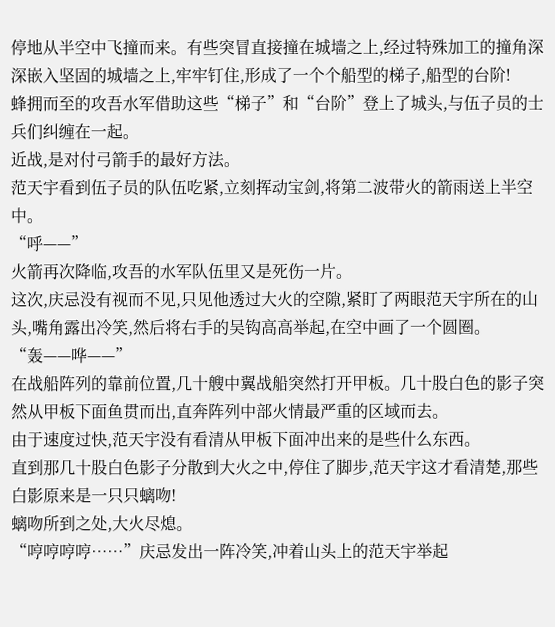停地从半空中飞撞而来。有些突冒直接撞在城墙之上,经过特殊加工的撞角深深嵌入坚固的城墙之上,牢牢钉住,形成了一个个船型的梯子,船型的台阶!
蜂拥而至的攻吾水军借助这些“梯子”和“台阶”登上了城头,与伍子员的士兵们纠缠在一起。
近战,是对付弓箭手的最好方法。
范天宇看到伍子员的队伍吃紧,立刻挥动宝剑,将第二波带火的箭雨送上半空中。
“呼——”
火箭再次降临,攻吾的水军队伍里又是死伤一片。
这次,庆忌没有视而不见,只见他透过大火的空隙,紧盯了两眼范天宇所在的山头,嘴角露出冷笑,然后将右手的吴钩高高举起,在空中画了一个圆圈。
“轰——哗——”
在战船阵列的靠前位置,几十艘中翼战船突然打开甲板。几十股白色的影子突然从甲板下面鱼贯而出,直奔阵列中部火情最严重的区域而去。
由于速度过快,范天宇没有看清从甲板下面冲出来的是些什么东西。
直到那几十股白色影子分散到大火之中,停住了脚步,范天宇这才看清楚,那些白影原来是一只只螭吻!
螭吻所到之处,大火尽熄。
“哼哼哼哼……”庆忌发出一阵冷笑,冲着山头上的范天宇举起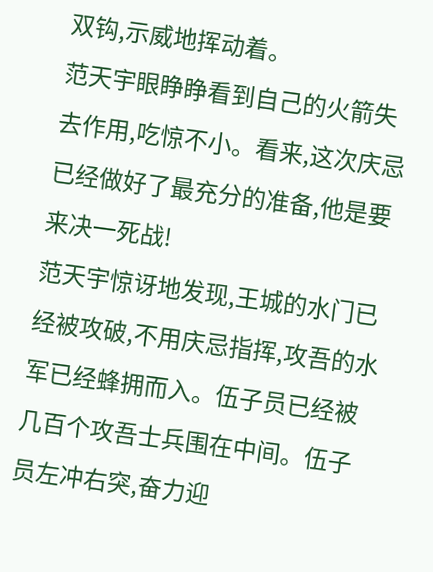双钩,示威地挥动着。
范天宇眼睁睁看到自己的火箭失去作用,吃惊不小。看来,这次庆忌已经做好了最充分的准备,他是要来决一死战!
范天宇惊讶地发现,王城的水门已经被攻破,不用庆忌指挥,攻吾的水军已经蜂拥而入。伍子员已经被几百个攻吾士兵围在中间。伍子员左冲右突,奋力迎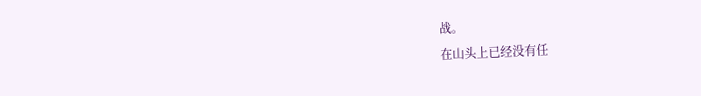战。
在山头上已经没有任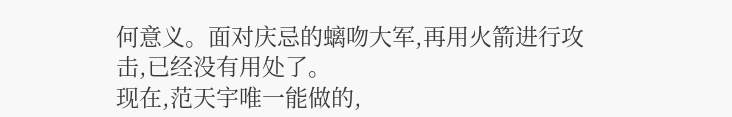何意义。面对庆忌的螭吻大军,再用火箭进行攻击,已经没有用处了。
现在,范天宇唯一能做的,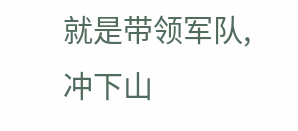就是带领军队,冲下山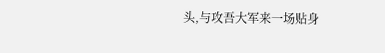头,与攻吾大军来一场贴身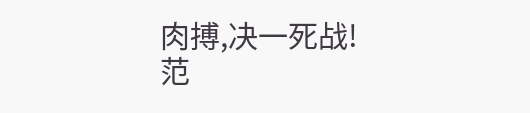肉搏,决一死战!
范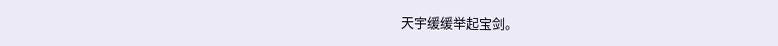天宇缓缓举起宝剑。